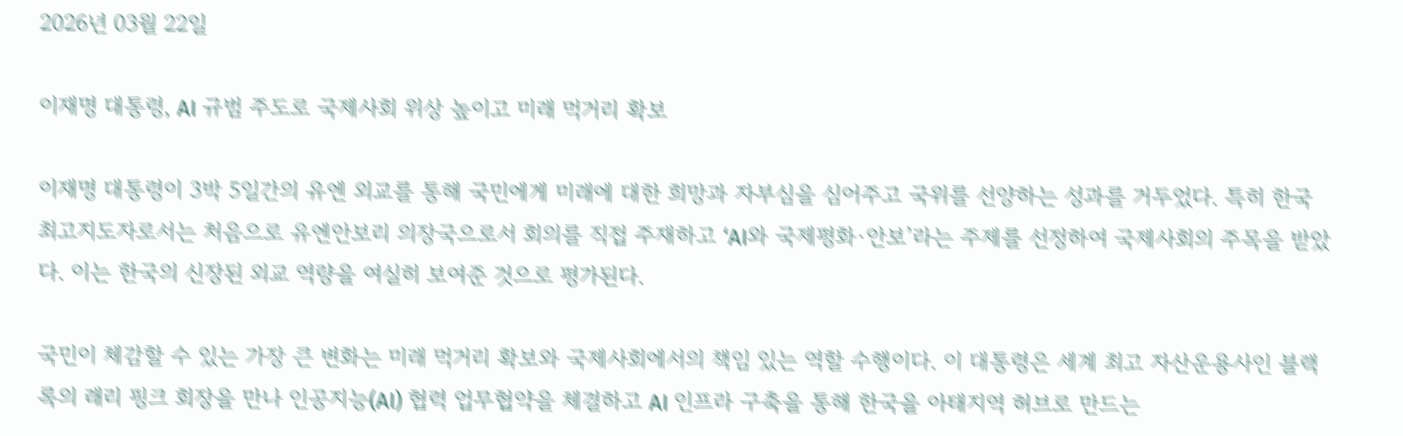2026년 03월 22일

이재명 대통령, AI 규범 주도로 국제사회 위상 높이고 미래 먹거리 확보

이재명 대통령이 3박 5일간의 유엔 외교를 통해 국민에게 미래에 대한 희망과 자부심을 심어주고 국위를 선양하는 성과를 거두었다. 특히 한국 최고지도자로서는 처음으로 유엔안보리 의장국으로서 회의를 직접 주재하고 ‘AI와 국제평화·안보’라는 주제를 선정하여 국제사회의 주목을 받았다. 이는 한국의 신장된 외교 역량을 여실히 보여준 것으로 평가된다.

국민이 체감할 수 있는 가장 큰 변화는 미래 먹거리 확보와 국제사회에서의 책임 있는 역할 수행이다. 이 대통령은 세계 최고 자산운용사인 블랙록의 래리 핑크 회장을 만나 인공지능(AI) 협력 업무협약을 체결하고 AI 인프라 구축을 통해 한국을 아태지역 허브로 만드는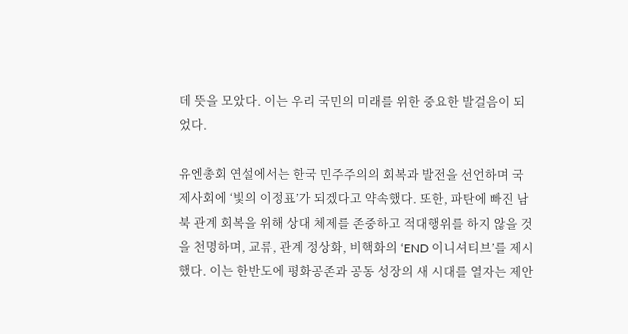데 뜻을 모았다. 이는 우리 국민의 미래를 위한 중요한 발걸음이 되었다.

유엔총회 연설에서는 한국 민주주의의 회복과 발전을 선언하며 국제사회에 ‘빛의 이정표’가 되겠다고 약속했다. 또한, 파탄에 빠진 남북 관계 회복을 위해 상대 체제를 존중하고 적대행위를 하지 않을 것을 천명하며, 교류, 관계 정상화, 비핵화의 ‘END 이니셔티브’를 제시했다. 이는 한반도에 평화공존과 공동 성장의 새 시대를 열자는 제안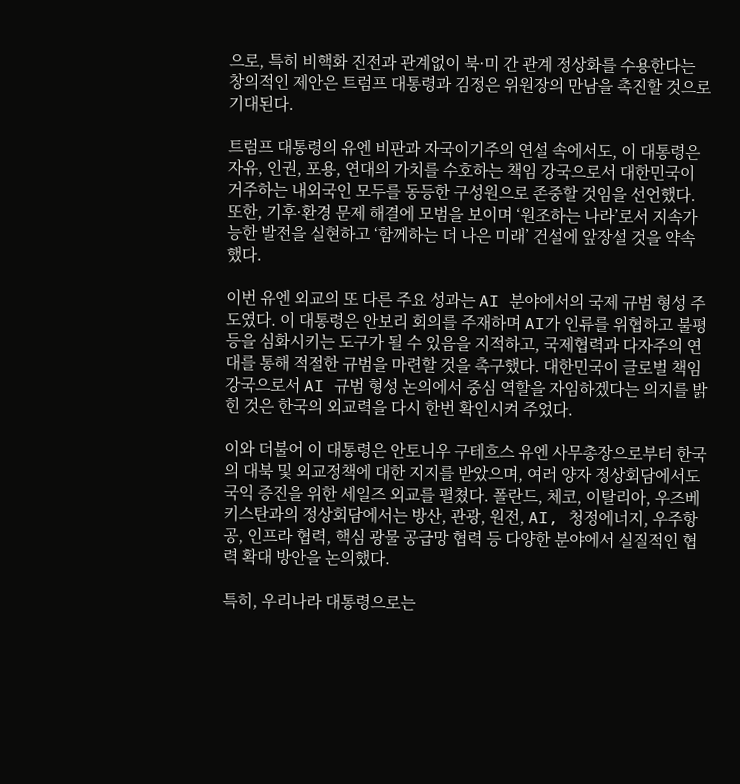으로, 특히 비핵화 진전과 관계없이 북·미 간 관계 정상화를 수용한다는 창의적인 제안은 트럼프 대통령과 김정은 위원장의 만남을 촉진할 것으로 기대된다.

트럼프 대통령의 유엔 비판과 자국이기주의 연설 속에서도, 이 대통령은 자유, 인권, 포용, 연대의 가치를 수호하는 책임 강국으로서 대한민국이 거주하는 내외국인 모두를 동등한 구성원으로 존중할 것임을 선언했다. 또한, 기후·환경 문제 해결에 모범을 보이며 ‘원조하는 나라’로서 지속가능한 발전을 실현하고 ‘함께하는 더 나은 미래’ 건설에 앞장설 것을 약속했다.

이번 유엔 외교의 또 다른 주요 성과는 AI 분야에서의 국제 규범 형성 주도였다. 이 대통령은 안보리 회의를 주재하며 AI가 인류를 위협하고 불평등을 심화시키는 도구가 될 수 있음을 지적하고, 국제협력과 다자주의 연대를 통해 적절한 규범을 마련할 것을 촉구했다. 대한민국이 글로벌 책임 강국으로서 AI 규범 형성 논의에서 중심 역할을 자임하겠다는 의지를 밝힌 것은 한국의 외교력을 다시 한번 확인시켜 주었다.

이와 더불어 이 대통령은 안토니우 구테흐스 유엔 사무총장으로부터 한국의 대북 및 외교정책에 대한 지지를 받았으며, 여러 양자 정상회담에서도 국익 증진을 위한 세일즈 외교를 펼쳤다. 폴란드, 체코, 이탈리아, 우즈베키스탄과의 정상회담에서는 방산, 관광, 원전, AI, 청정에너지, 우주항공, 인프라 협력, 핵심 광물 공급망 협력 등 다양한 분야에서 실질적인 협력 확대 방안을 논의했다.

특히, 우리나라 대통령으로는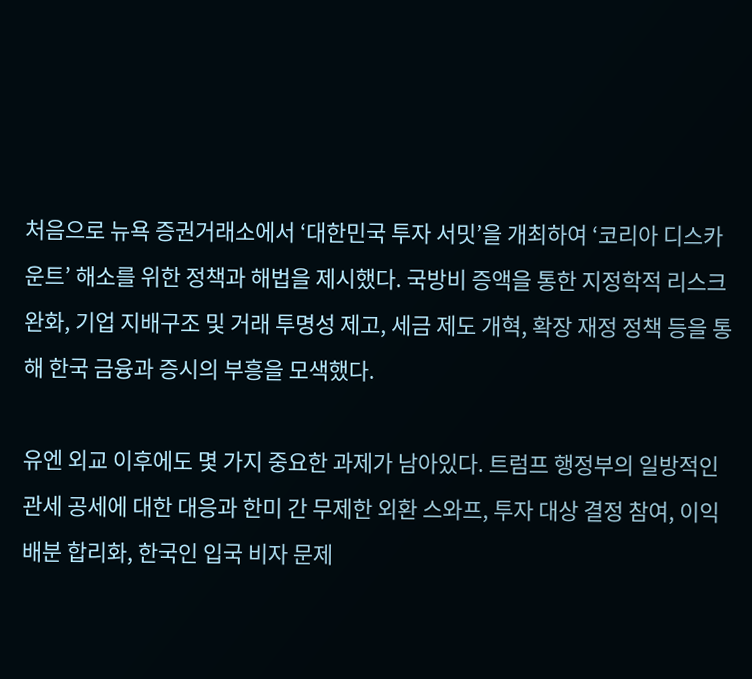처음으로 뉴욕 증권거래소에서 ‘대한민국 투자 서밋’을 개최하여 ‘코리아 디스카운트’ 해소를 위한 정책과 해법을 제시했다. 국방비 증액을 통한 지정학적 리스크 완화, 기업 지배구조 및 거래 투명성 제고, 세금 제도 개혁, 확장 재정 정책 등을 통해 한국 금융과 증시의 부흥을 모색했다.

유엔 외교 이후에도 몇 가지 중요한 과제가 남아있다. 트럼프 행정부의 일방적인 관세 공세에 대한 대응과 한미 간 무제한 외환 스와프, 투자 대상 결정 참여, 이익 배분 합리화, 한국인 입국 비자 문제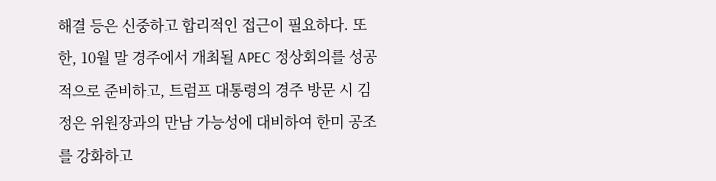해결 등은 신중하고 합리적인 접근이 필요하다. 또한, 10월 말 경주에서 개최될 APEC 정상회의를 성공적으로 준비하고, 트럼프 대통령의 경주 방문 시 김정은 위원장과의 만남 가능성에 대비하여 한미 공조를 강화하고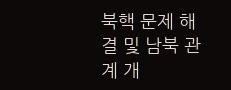북핵 문제 해결 및 남북 관계 개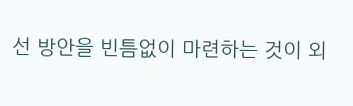선 방안을 빈틈없이 마련하는 것이 외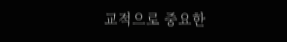교적으로 중요한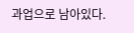과업으로 남아있다.